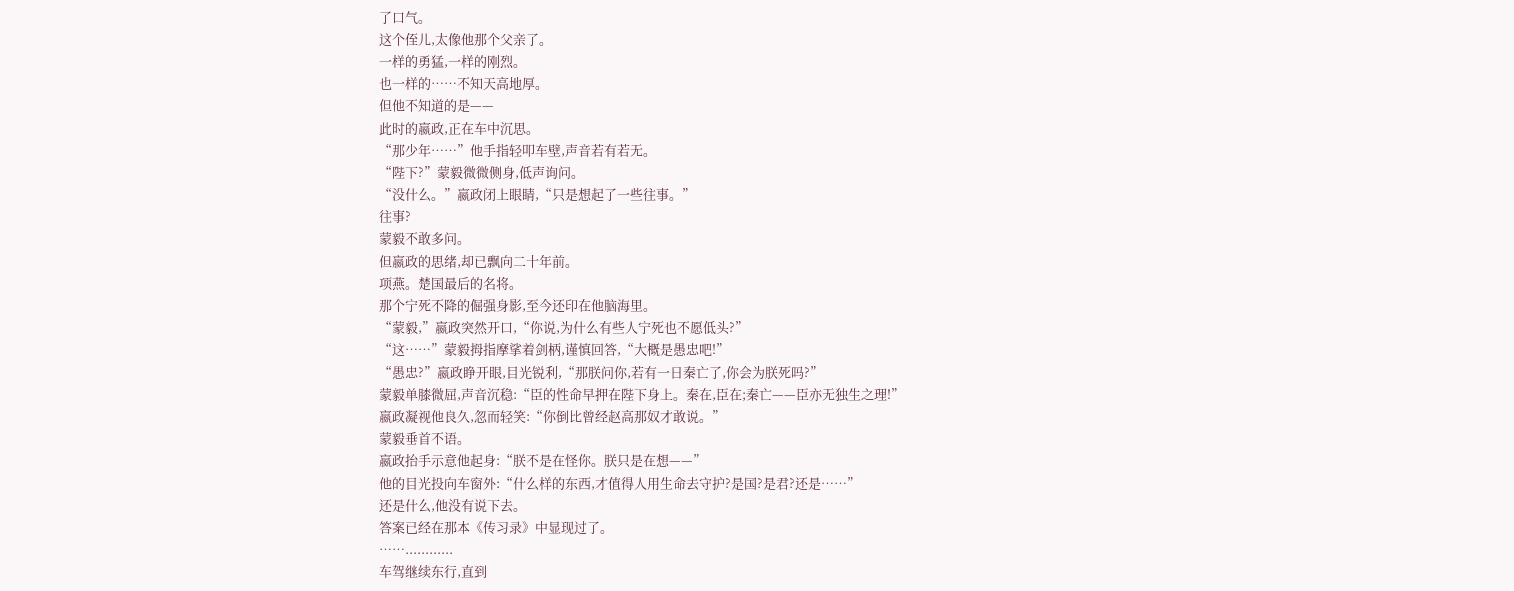了口气。
这个侄儿,太像他那个父亲了。
一样的勇猛,一样的刚烈。
也一样的……不知天高地厚。
但他不知道的是——
此时的嬴政,正在车中沉思。
“那少年……”他手指轻叩车壁,声音若有若无。
“陛下?”蒙毅微微侧身,低声询问。
“没什么。”嬴政闭上眼睛,“只是想起了一些往事。”
往事?
蒙毅不敢多问。
但嬴政的思绪,却已飘向二十年前。
项燕。楚国最后的名将。
那个宁死不降的倔强身影,至今还印在他脑海里。
“蒙毅,”嬴政突然开口,“你说,为什么有些人宁死也不愿低头?”
“这……”蒙毅拇指摩挲着剑柄,谨慎回答,“大概是愚忠吧!”
“愚忠?”嬴政睁开眼,目光锐利,“那朕问你,若有一日秦亡了,你会为朕死吗?”
蒙毅单膝微屈,声音沉稳:“臣的性命早押在陛下身上。秦在,臣在;秦亡——臣亦无独生之理!”
嬴政凝视他良久,忽而轻笑:“你倒比曾经赵高那奴才敢说。”
蒙毅垂首不语。
嬴政抬手示意他起身:“朕不是在怪你。朕只是在想——”
他的目光投向车窗外:“什么样的东西,才值得人用生命去守护?是国?是君?还是……”
还是什么,他没有说下去。
答案已经在那本《传习录》中显现过了。
……............
车驾继续东行,直到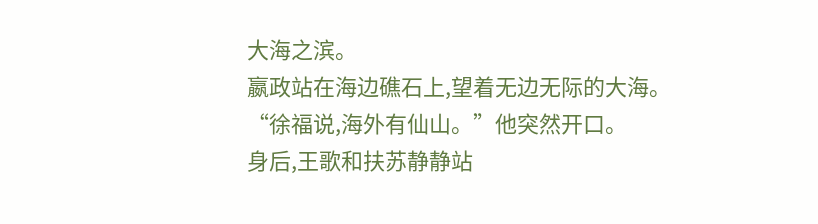大海之滨。
嬴政站在海边礁石上,望着无边无际的大海。
“徐福说,海外有仙山。”他突然开口。
身后,王歌和扶苏静静站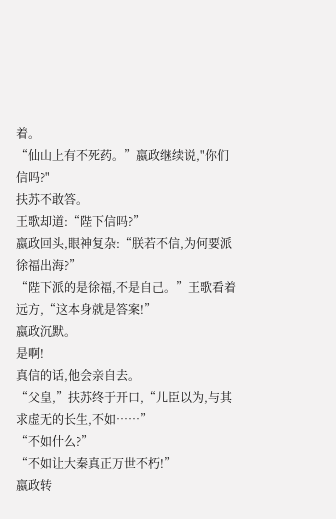着。
“仙山上有不死药。”嬴政继续说,"你们信吗?"
扶苏不敢答。
王歌却道:“陛下信吗?”
嬴政回头,眼神复杂:“朕若不信,为何要派徐福出海?”
“陛下派的是徐福,不是自己。”王歌看着远方,“这本身就是答案!”
嬴政沉默。
是啊!
真信的话,他会亲自去。
“父皇,”扶苏终于开口,“儿臣以为,与其求虚无的长生,不如……”
“不如什么?”
“不如让大秦真正万世不朽!”
嬴政转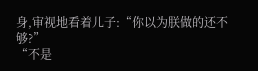身,审视地看着儿子:“你以为朕做的还不够?”
“不是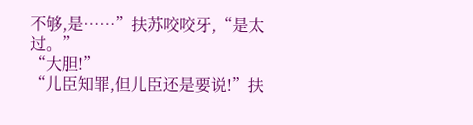不够,是……”扶苏咬咬牙,“是太过。”
“大胆!”
“儿臣知罪,但儿臣还是要说!”扶